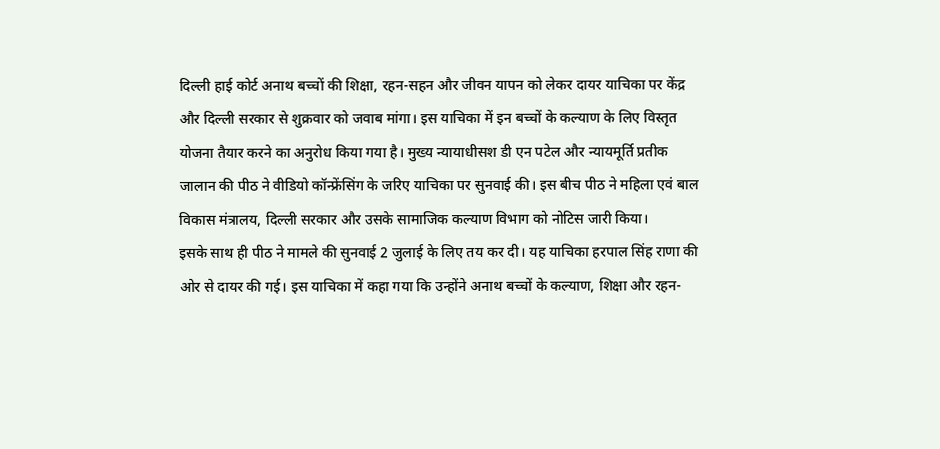दिल्ली हाई कोर्ट अनाथ बच्चों की शिक्षा, रहन-सहन और जीवन यापन को लेकर दायर याचिका पर केंद्र और दिल्ली सरकार से शुक्रवार को जवाब मांगा। इस याचिका में इन बच्चों के कल्याण के लिए विस्तृत योजना तैयार करने का अनुरोध किया गया है। मुख्य न्यायाधीसश डी एन पटेल और न्यायमूर्ति प्रतीक जालान की पीठ ने वीडियो कॉन्फ्रेंसिंग के जरिए याचिका पर सुनवाई की। इस बीच पीठ ने महिला एवं बाल विकास मंत्रालय, दिल्ली सरकार और उसके सामाजिक कल्याण विभाग को नोटिस जारी किया।
इसके साथ ही पीठ ने मामले की सुनवाई 2 जुलाई के लिए तय कर दी। यह याचिका हरपाल सिंह राणा की ओर से दायर की गई। इस याचिका में कहा गया कि उन्होंने अनाथ बच्चों के कल्याण, शिक्षा और रहन-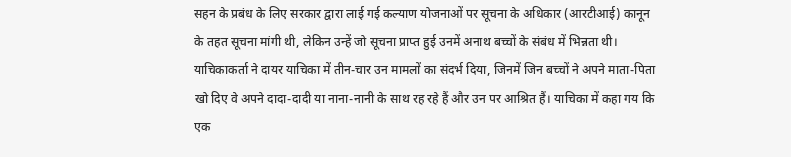सहन के प्रबंध के लिए सरकार द्वारा लाई गई कल्याण योजनाओं पर सूचना के अधिकार (आरटीआई) कानून के तहत सूचना मांगी थी, लेकिन उन्हें जो सूचना प्राप्त हुई उनमें अनाथ बच्चों के संबंध में भिन्नता थी।
याचिकाकर्ता ने दायर याचिका में तीन-चार उन मामलों का संदर्भ दिया, जिनमें जिन बच्चों ने अपने माता-पिता खो दिए वे अपने दादा-दादी या नाना-नानी के साथ रह रहे हैं और उन पर आश्रित हैं। याचिका में कहा गय कि एक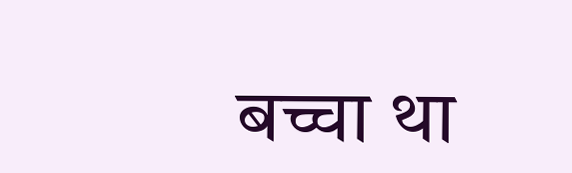बच्चा था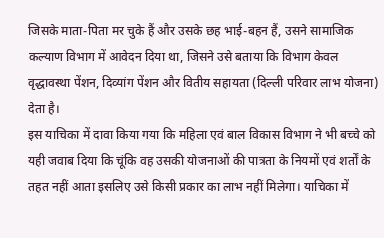जिसके माता-पिता मर चुके हैं और उसके छह भाई-बहन हैं, उसने सामाजिक कल्याण विभाग में आवेदन दिया था, जिसने उसे बताया कि विभाग केवल वृद्धावस्था पेंशन, दिव्यांग पेंशन और वितीय सहायता (दिल्ली परिवार लाभ योजना) देता है।
इस याचिका में दावा किया गया कि महिला एवं बाल विकास विभाग ने भी बच्चे को यही जवाब दिया कि चूंकि वह उसकी योजनाओं की पात्रता के नियमों एवं शर्तों के तहत नहीं आता इसलिए उसे किसी प्रकार का लाभ नहीं मिलेगा। याचिका में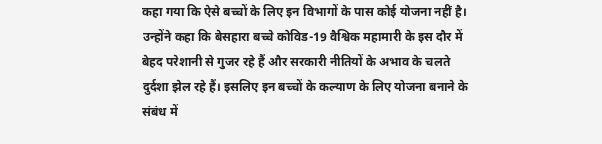कहा गया कि ऐसे बच्चों के लिए इन विभागों के पास कोई योजना नहीं है। उन्होंने कहा कि बेसहारा बच्चे कोविड-19 वैश्विक महामारी के इस दौर में बेहद परेशानी से गुजर रहे हैं और सरकारी नीतियों के अभाव के चलते दुर्दशा झेल रहे हैं। इसलिए इन बच्चों के कल्याण के लिए योजना बनाने के संबंध में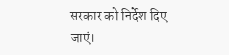सरकार को निर्देश दिए जाएं।